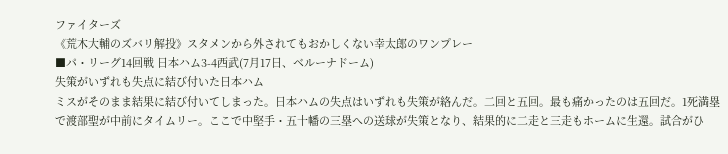ファイターズ
《荒木大輔のズバリ解投》スタメンから外されてもおかしくない幸太郎のワンプレー
■パ・リーグ14回戦 日本ハム3-4西武(7月17日、ベルーナドーム)
失策がいずれも失点に結び付いた日本ハム
ミスがそのまま結果に結び付いてしまった。日本ハムの失点はいずれも失策が絡んだ。二回と五回。最も痛かったのは五回だ。1死満塁で渡部聖が中前にタイムリー。ここで中堅手・五十幡の三塁への送球が失策となり、結果的に二走と三走もホームに生還。試合がひ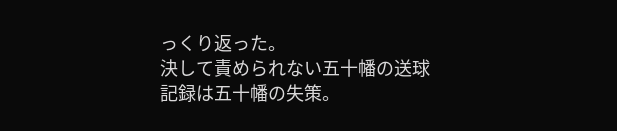っくり返った。
決して責められない五十幡の送球
記録は五十幡の失策。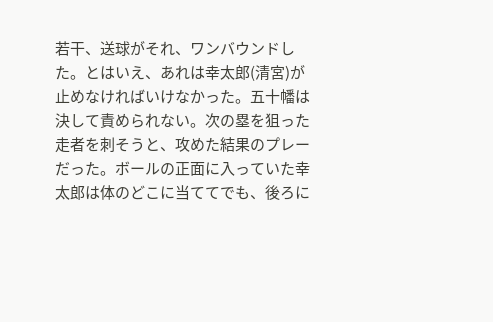若干、送球がそれ、ワンバウンドした。とはいえ、あれは幸太郎(清宮)が止めなければいけなかった。五十幡は決して責められない。次の塁を狙った走者を刺そうと、攻めた結果のプレーだった。ボールの正面に入っていた幸太郎は体のどこに当ててでも、後ろに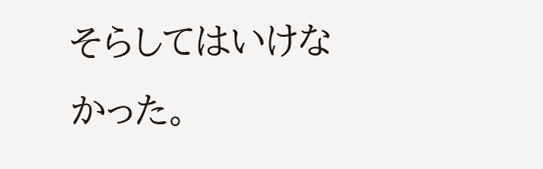そらしてはいけなかった。